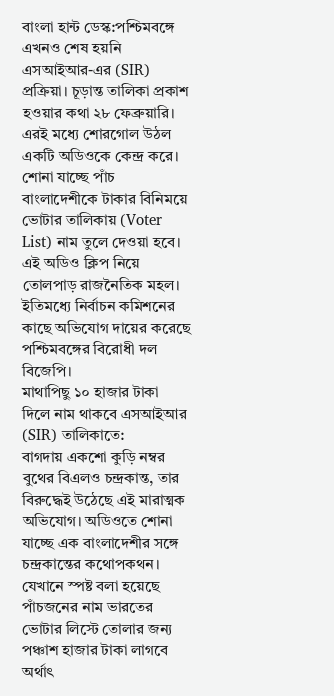বাংলা হান্ট ডেস্ক:পশ্চিমবঙ্গে এখনও শেষ হয়নি এসআইআর-এর (SIR) প্রক্রিয়া। চূড়ান্ত তালিকা প্রকাশ হওয়ার কথা ২৮ ফেব্রুয়ারি। এরই মধ্যে শোরগোল উঠল একটি অডিওকে কেন্দ্র করে। শোনা যাচ্ছে পাঁচ বাংলাদেশীকে টাকার বিনিময়ে ভোটার তালিকায় (Voter List) নাম তুলে দেওয়া হবে। এই অডিও ক্লিপ নিয়ে তোলপাড় রাজনৈতিক মহল। ইতিমধ্যে নির্বাচন কমিশনের কাছে অভিযোগ দায়ের করেছে পশ্চিমবঙ্গের বিরোধী দল বিজেপি।
মাথাপিছু ১০ হাজার টাকা দিলে নাম থাকবে এসআইআর (SIR) তালিকাতে:
বাগদায় একশো কুড়ি নম্বর বুথের বিএলও চন্দ্রকান্ত, তার বিরুদ্ধেই উঠেছে এই মারাত্মক অভিযোগ। অডিওতে শোনা যাচ্ছে এক বাংলাদেশীর সঙ্গে চন্দ্রকান্তের কথোপকথন। যেখানে স্পষ্ট বলা হয়েছে পাঁচজনের নাম ভারতের ভোটার লিস্টে তোলার জন্য পঞ্চাশ হাজার টাকা লাগবে অর্থাৎ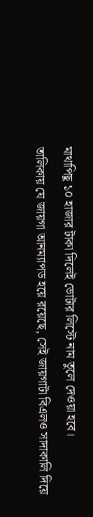মাথাপিছু ১০ হাজার টাকা দিলেই ভোটার লিস্টে নাম তুলে দেওয়া হবে।
তালিকায় যে জায়গা আনম্যাপড হয়ে রয়েছে, সেই জায়গাটা বিএলও সাদাকালি দিয়ে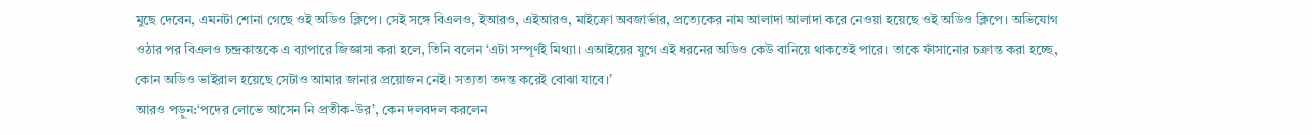মুছে দেবেন, এমনটা শোনা গেছে ওই অডিও ক্লিপে। সেই সঙ্গে বিএলও, ইআরও, এইআরও, মাইক্রো অবজার্ভার, প্রত্যেকের নাম আলাদা আলাদা করে নেওয়া হয়েছে ওই অডিও ক্লিপে। অভিযোগ ওঠার পর বিএলও চন্দ্রকান্তকে এ ব্যাপারে জিজ্ঞাসা করা হলে, তিনি বলেন ‘এটা সম্পূর্ণই মিথ্যা। এআইয়ের যুগে এই ধরনের অডিও কেউ বানিয়ে থাকতেই পারে। তাকে ফাঁসানোর চক্রান্ত করা হচ্ছে, কোন অডিও ভাইরাল হয়েছে সেটাও আমার জানার প্রয়োজন নেই। সত্যতা তদন্ত করেই বোঝা যাবে।’
আরও পড়ুন:‘পদের লোভে আসেন নি প্রতীক-উর’, কেন দলবদল করলেন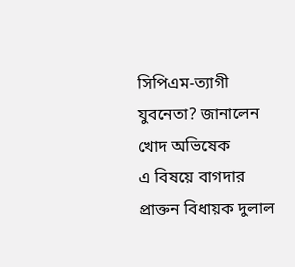সিপিএম-ত্যাগী যুবনেতা? জানালেন খোদ অভিষেক
এ বিষয়ে বাগদার প্রাক্তন বিধায়ক দুলাল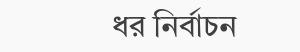ধর নির্বাচন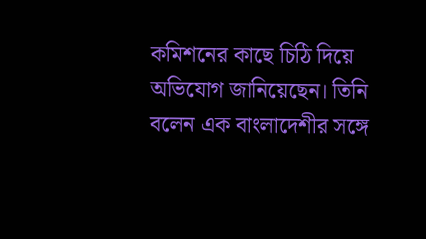কমিশনের কাছে চিঠি দিয়ে অভিযোগ জানিয়েছেন। তিনি বলেন এক বাংলাদেশীর সঙ্গে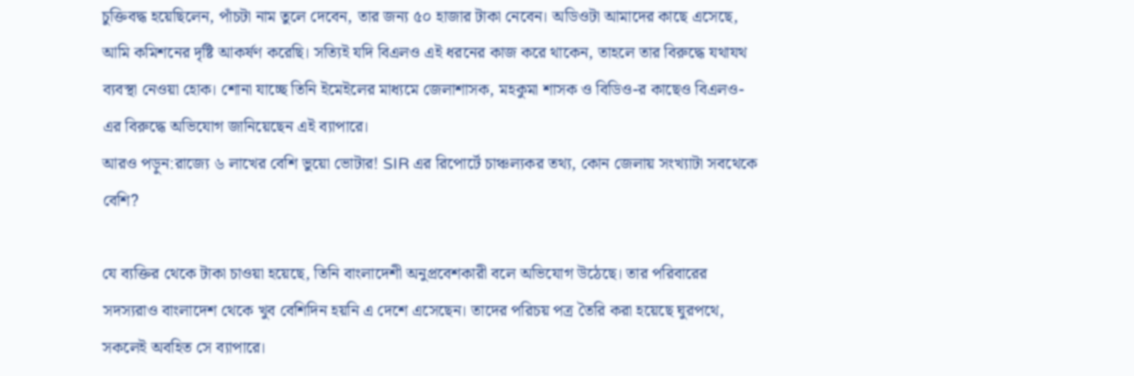চুক্তিবদ্ধ হয়েছিলেন, পাঁচটা নাম তুলে দেবেন, তার জন্য ৫০ হাজার টাকা নেবেন। অডিওটা আমাদের কাছে এসেছে, আমি কমিশনের দৃষ্টি আকর্ষণ করেছি। সত্যিই যদি বিএলও এই ধরনের কাজ করে থাকেন, তাহলে তার বিরুদ্ধে যথাযথ ব্যবস্থা নেওয়া হোক। শোনা যাচ্ছে তিনি ইমেইলের মাধ্যমে জেলাশাসক, মহকুমা শাসক ও বিডিও-র কাছেও বিএলও-এর বিরুদ্ধে অভিযোগ জানিয়েছেন এই ব্যাপারে।
আরও পড়ুন:রাজ্যে ৬ লাখের বেশি ভুয়ো ভোটার! SIR এর রিপোর্টে চাঞ্চল্যকর তথ্য, কোন জেলায় সংখ্যাটা সবথেকে বেশি?

যে ব্যক্তির থেকে টাকা চাওয়া হয়েছে, তিনি বাংলাদেশী অনুপ্রবেশকারী বলে অভিযোগ উঠেছে। তার পরিবারের সদস্যরাও বাংলাদেশ থেকে খুব বেশিদিন হয়নি এ দেশে এসেছেন। তাদের পরিচয় পত্র তৈরি করা হয়েছে ঘুরপথে, সকলেই অবহিত সে ব্যাপারে।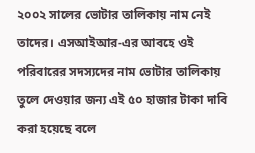২০০২ সালের ভোটার তালিকায় নাম নেই তাদের। এসআইআর-এর আবহে ওই পরিবারের সদস্যদের নাম ভোটার তালিকায় তুলে দেওয়ার জন্য এই ৫০ হাজার টাকা দাবি করা হয়েছে বলে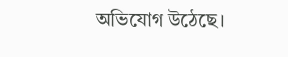অভিযোগ উঠেছে।